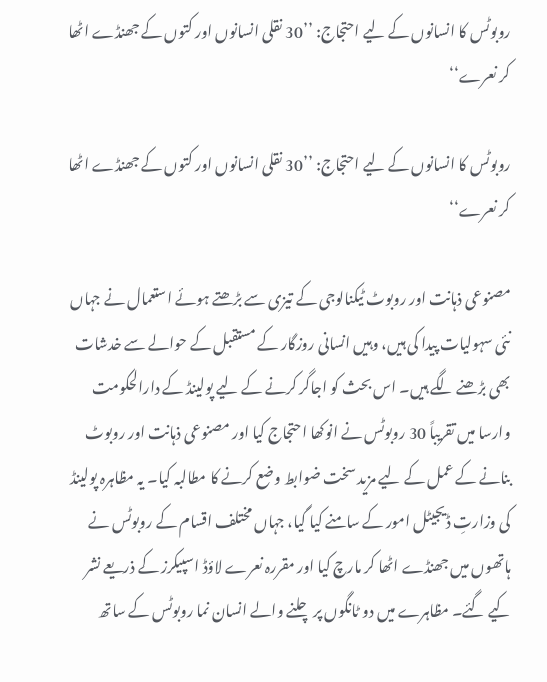روبوٹس کا انسانوں کے لیے احتجاج: ’’30 نقلی انسانوں اور کتوں کے جھنڈے اٹھا کر نعرے‘‘

روبوٹس کا انسانوں کے لیے احتجاج: ’’30 نقلی انسانوں اور کتوں کے جھنڈے اٹھا کر نعرے‘‘

مصنوعی ذہانت اور روبوٹ ٹیکنالوجی کے تیزی سے بڑھتے ہوئے استعمال نے جہاں نئی سہولیات پیدا کی ہیں، وہیں انسانی روزگار کے مستقبل کے حوالے سے خدشات بھی بڑھنے لگے ہیں۔ اس بحث کو اجاگر کرنے کے لیے پولینڈ کے دارالحکومت وارسا میں تقریباً 30 روبوٹس نے انوکھا احتجاج کیا اور مصنوعی ذہانت اور روبوٹ بنانے کے عمل کے لیے مزید سخت ضوابط وضع کرنے کا مطالبہ کیا۔ یہ مظاہرہ پولینڈ کی وزارتِ ڈیجیٹل امور کے سامنے کیا گیا، جہاں مختلف اقسام کے روبوٹس نے ہاتھوں میں جھنڈے اٹھا کر مارچ کیا اور مقررہ نعرے لاؤڈ اسپیکرز کے ذریعے نشر کیے گئے۔ مظاہرے میں دو ٹانگوں پر چلنے والے انسان نما روبوٹس کے ساتھ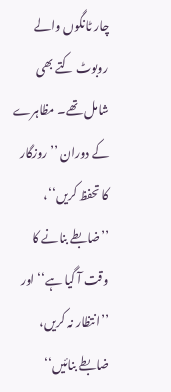چار ٹانگوں والے روبوٹ کتے بھی شامل تھے۔ مظاہرے کے دوران ’’روزگار کا تحفظ کریں‘‘، ’’ضابطے بنانے کا وقت آ گیا ہے‘‘ اور ’’انتظار نہ کریں، ضابطے بنائیں‘‘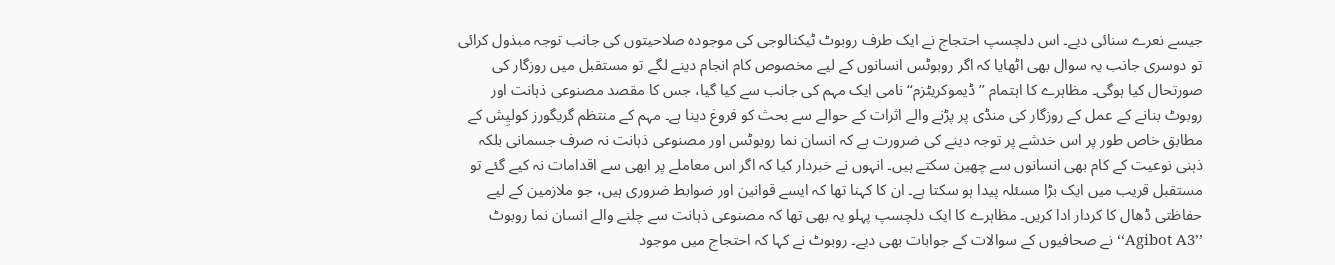جیسے نعرے سنائی دیے۔ اس دلچسپ احتجاج نے ایک طرف روبوٹ ٹیکنالوجی کی موجودہ صلاحیتوں کی جانب توجہ مبذول کرائی تو دوسری جانب یہ سوال بھی اٹھایا کہ اگر روبوٹس انسانوں کے لیے مخصوص کام انجام دینے لگے تو مستقبل میں روزگار کی صورتحال کیا ہوگی۔ مظاہرے کا اہتمام ’’ڈیموکریٹزم‘‘ نامی ایک مہم کی جانب سے کیا گیا، جس کا مقصد مصنوعی ذہانت اور روبوٹ بنانے کے عمل کے روزگار کی منڈی پر پڑنے والے اثرات کے حوالے سے بحث کو فروغ دینا ہے۔ مہم کے منتظم گریگورز کولیِش کے مطابق خاص طور پر اس خدشے پر توجہ دینے کی ضرورت ہے کہ انسان نما روبوٹس اور مصنوعی ذہانت نہ صرف جسمانی بلکہ ذہنی نوعیت کے کام بھی انسانوں سے چھین سکتے ہیں۔ انہوں نے خبردار کیا کہ اگر اس معاملے پر ابھی سے اقدامات نہ کیے گئے تو مستقبل قریب میں ایک بڑا مسئلہ پیدا ہو سکتا ہے۔ ان کا کہنا تھا کہ ایسے قوانین اور ضوابط ضروری ہیں، جو ملازمین کے لیے حفاظتی ڈھال کا کردار ادا کریں۔ مظاہرے کا ایک دلچسپ پہلو یہ بھی تھا کہ مصنوعی ذہانت سے چلنے والے انسان نما روبوٹ ’’Agibot A3‘‘ نے صحافیوں کے سوالات کے جوابات بھی دیے۔ روبوٹ نے کہا کہ احتجاج میں موجود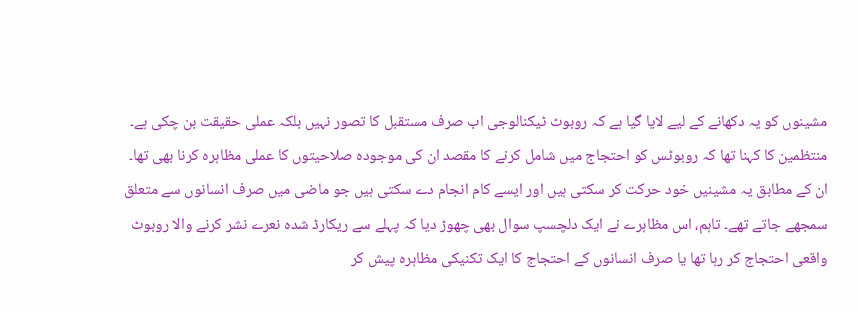مشینوں کو یہ دکھانے کے لیے لایا گیا ہے کہ روبوٹ ٹیکنالوجی اب صرف مستقبل کا تصور نہیں بلکہ عملی حقیقت بن چکی ہے۔ منتظمین کا کہنا تھا کہ روبوٹس کو احتجاج میں شامل کرنے کا مقصد ان کی موجودہ صلاحیتوں کا عملی مظاہرہ کرنا بھی تھا۔ ان کے مطابق یہ مشینیں خود حرکت کر سکتی ہیں اور ایسے کام انجام دے سکتی ہیں جو ماضی میں صرف انسانوں سے متعلق سمجھے جاتے تھے۔ تاہم، اس مظاہرے نے ایک دلچسپ سوال بھی چھوڑ دیا کہ پہلے سے ریکارڈ شدہ نعرے نشر کرنے والا روبوٹ واقعی احتجاج کر رہا تھا یا صرف انسانوں کے احتجاج کا ایک تکنیکی مظاہرہ پیش کر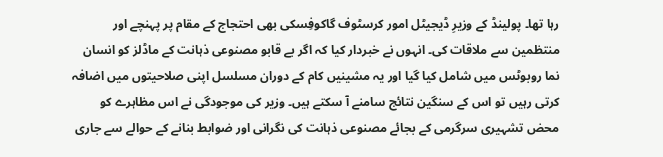رہا تھا۔ پولینڈ کے وزیرِ ڈیجیٹل امور کرسٹوف گاکوفِسکی بھی احتجاج کے مقام پر پہنچے اور منتظمین سے ملاقات کی۔ انہوں نے خبردار کیا کہ اگر بے قابو مصنوعی ذہانت کے ماڈلز کو انسان نما روبوٹس میں شامل کیا گیا اور یہ مشینیں کام کے دوران مسلسل اپنی صلاحیتوں میں اضافہ کرتی رہیں تو اس کے سنگین نتائج سامنے آ سکتے ہیں۔ وزیر کی موجودگی نے اس مظاہرے کو محض تشہیری سرگرمی کے بجائے مصنوعی ذہانت کی نگرانی اور ضوابط بنانے کے حوالے سے جاری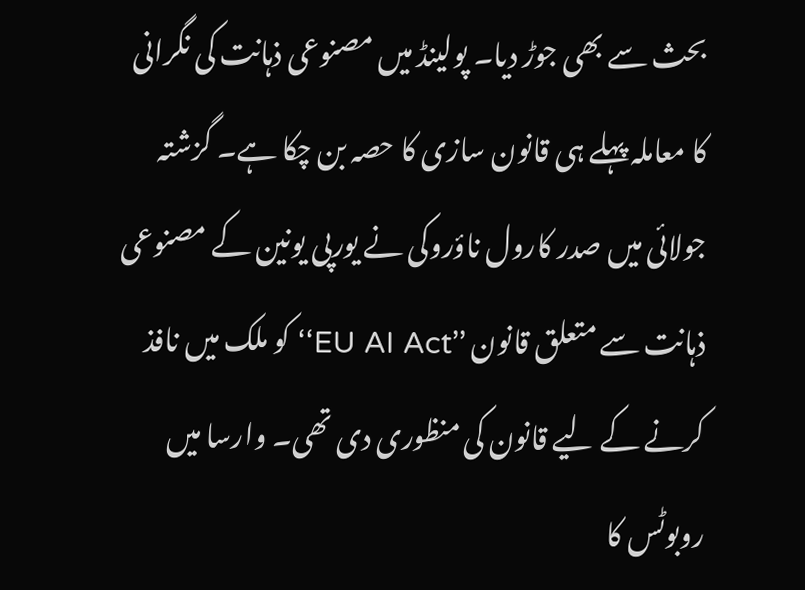بحث سے بھی جوڑ دیا۔ پولینڈ میں مصنوعی ذہانت کی نگرانی کا معاملہ پہلے ہی قانون سازی کا حصہ بن چکا ہے۔ گزشتہ جولائی میں صدر کارول ناؤروکی نے یورپی یونین کے مصنوعی ذہانت سے متعلق قانون ’’EU AI Act‘‘ کو ملک میں نافذ کرنے کے لیے قانون کی منظوری دی تھی۔ وارسا میں روبوٹس کا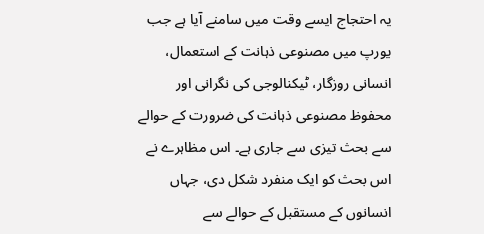یہ احتجاج ایسے وقت میں سامنے آیا ہے جب یورپ میں مصنوعی ذہانت کے استعمال، انسانی روزگار، ٹیکنالوجی کی نگرانی اور محفوظ مصنوعی ذہانت کی ضرورت کے حوالے سے بحث تیزی سے جاری ہے۔ اس مظاہرے نے اس بحث کو ایک منفرد شکل دی، جہاں انسانوں کے مستقبل کے حوالے سے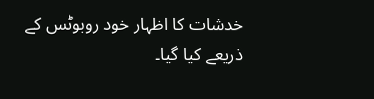خدشات کا اظہار خود روبوٹس کے ذریعے کیا گیا۔